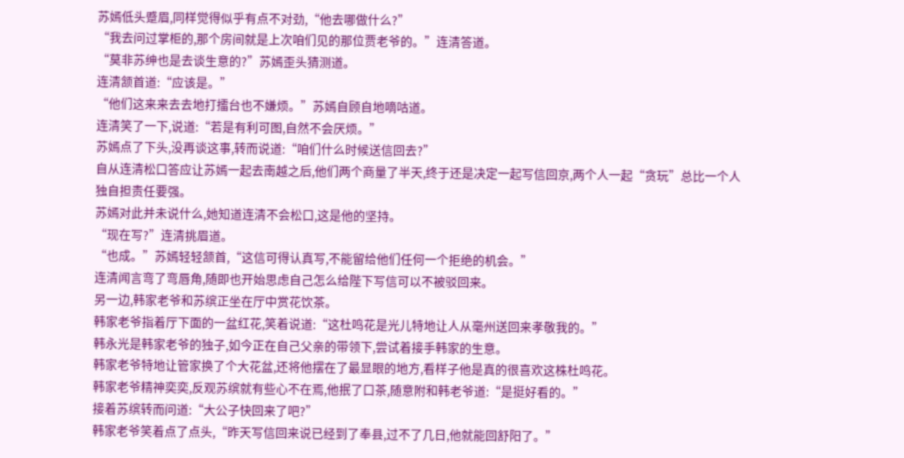苏嫣低头蹙眉,同样觉得似乎有点不对劲,“他去哪做什么?”
“我去问过掌柜的,那个房间就是上次咱们见的那位贾老爷的。”连清答道。
“莫非苏绅也是去谈生意的?”苏嫣歪头猜测道。
连清颔首道:“应该是。”
“他们这来来去去地打擂台也不嫌烦。”苏嫣自顾自地嘀咕道。
连清笑了一下,说道:“若是有利可图,自然不会厌烦。”
苏嫣点了下头,没再谈这事,转而说道:“咱们什么时候送信回去?”
自从连清松口答应让苏嫣一起去南越之后,他们两个商量了半天,终于还是决定一起写信回京,两个人一起“贪玩”总比一个人独自担责任要强。
苏嫣对此并未说什么,她知道连清不会松口,这是他的坚持。
“现在写?”连清挑眉道。
“也成。”苏嫣轻轻颔首,“这信可得认真写,不能留给他们任何一个拒绝的机会。”
连清闻言弯了弯唇角,随即也开始思虑自己怎么给陛下写信可以不被驳回来。
另一边,韩家老爷和苏缤正坐在厅中赏花饮茶。
韩家老爷指着厅下面的一盆红花,笑着说道:“这杜鸣花是光儿特地让人从毫州送回来孝敬我的。”
韩永光是韩家老爷的独子,如今正在自己父亲的带领下,尝试着接手韩家的生意。
韩家老爷特地让管家换了个大花盆,还将他摆在了最显眼的地方,看样子他是真的很喜欢这株杜鸣花。
韩家老爷精神奕奕,反观苏缤就有些心不在焉,他抿了口茶,随意附和韩老爷道:“是挺好看的。”
接着苏缤转而问道:“大公子快回来了吧?”
韩家老爷笑着点了点头,“昨天写信回来说已经到了奉县,过不了几日,他就能回舒阳了。”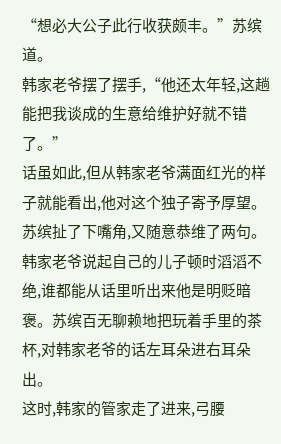“想必大公子此行收获颇丰。”苏缤道。
韩家老爷摆了摆手,“他还太年轻,这趟能把我谈成的生意给维护好就不错了。”
话虽如此,但从韩家老爷满面红光的样子就能看出,他对这个独子寄予厚望。
苏缤扯了下嘴角,又随意恭维了两句。
韩家老爷说起自己的儿子顿时滔滔不绝,谁都能从话里听出来他是明贬暗褒。苏缤百无聊赖地把玩着手里的茶杯,对韩家老爷的话左耳朵进右耳朵出。
这时,韩家的管家走了进来,弓腰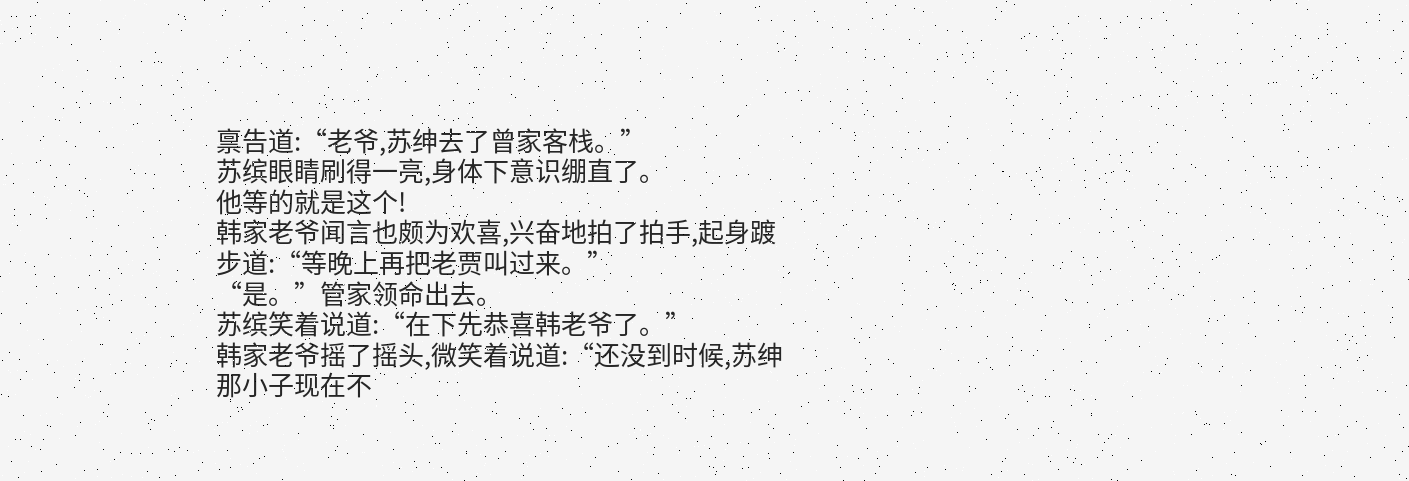禀告道:“老爷,苏绅去了曾家客栈。”
苏缤眼睛刷得一亮,身体下意识绷直了。
他等的就是这个!
韩家老爷闻言也颇为欢喜,兴奋地拍了拍手,起身踱步道:“等晚上再把老贾叫过来。”
“是。”管家领命出去。
苏缤笑着说道:“在下先恭喜韩老爷了。”
韩家老爷摇了摇头,微笑着说道:“还没到时候,苏绅那小子现在不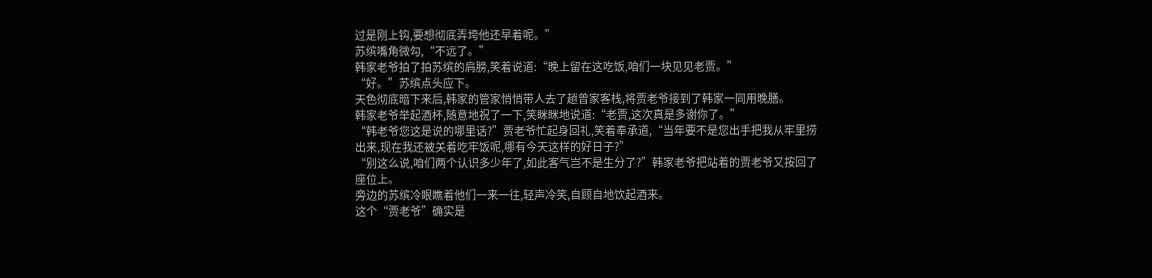过是刚上钩,要想彻底弄垮他还早着呢。”
苏缤嘴角微勾,“不远了。”
韩家老爷拍了拍苏缤的肩膀,笑着说道:“晚上留在这吃饭,咱们一块见见老贾。”
“好。”苏缤点头应下。
天色彻底暗下来后,韩家的管家悄悄带人去了趟曾家客栈,将贾老爷接到了韩家一同用晚膳。
韩家老爷举起酒杯,随意地祝了一下,笑眯眯地说道:“老贾,这次真是多谢你了。”
“韩老爷您这是说的哪里话?”贾老爷忙起身回礼,笑着奉承道,“当年要不是您出手把我从牢里捞出来,现在我还被关着吃牢饭呢,哪有今天这样的好日子?”
“别这么说,咱们两个认识多少年了,如此客气岂不是生分了?”韩家老爷把站着的贾老爷又按回了座位上。
旁边的苏缤冷眼瞧着他们一来一往,轻声冷笑,自顾自地饮起酒来。
这个“贾老爷”确实是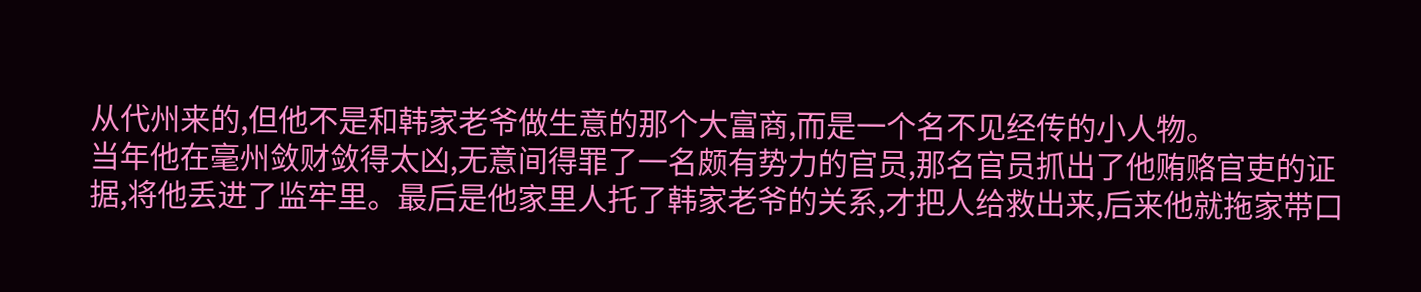从代州来的,但他不是和韩家老爷做生意的那个大富商,而是一个名不见经传的小人物。
当年他在毫州敛财敛得太凶,无意间得罪了一名颇有势力的官员,那名官员抓出了他贿赂官吏的证据,将他丢进了监牢里。最后是他家里人托了韩家老爷的关系,才把人给救出来,后来他就拖家带口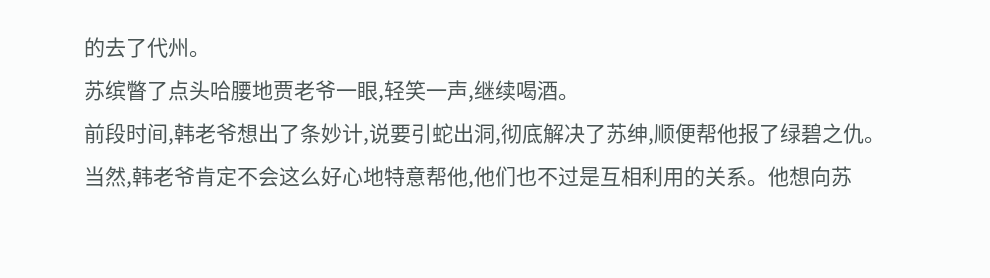的去了代州。
苏缤瞥了点头哈腰地贾老爷一眼,轻笑一声,继续喝酒。
前段时间,韩老爷想出了条妙计,说要引蛇出洞,彻底解决了苏绅,顺便帮他报了绿碧之仇。
当然,韩老爷肯定不会这么好心地特意帮他,他们也不过是互相利用的关系。他想向苏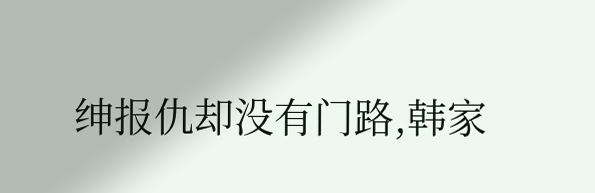绅报仇却没有门路,韩家